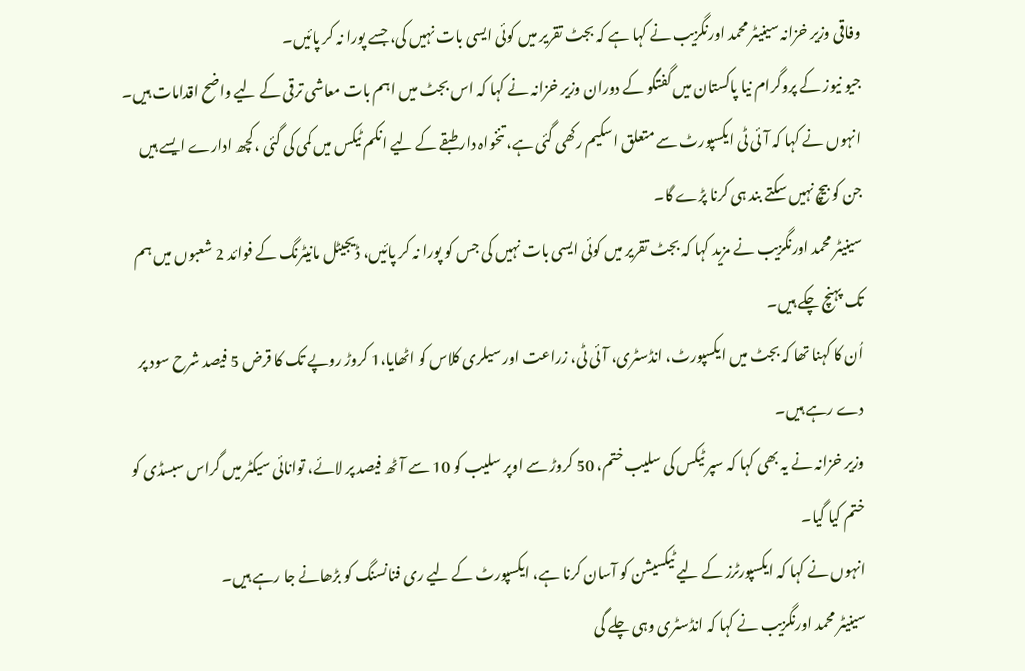وفاقی وزیر خزانہ سینیٹر محمد اورنگزیب نے کہا ہے کہ بجٹ تقریر میں کوئی ایسی بات نہیں کی، جسے پورا نہ کر پائیں۔
جیو نیوز کے پروگرام نیا پاکستان میں گفتگو کے دوران وزیر خزانہ نے کہا کہ اس بجٹ میں اہم بات معاشی ترقی کے لیے واضح اقدامات ہیں۔
انہوں نے کہا کہ آئی ٹی ایکسپورٹ سے متعلق اسکیم رکھی گئی ہے، تنخواہ دار طبقے کے لیے انکم ٹیکس میں کمی کی گئی ،کچھ ادارے ایسے ہیں جن کو بیچ نہیں سکتے بند ہی کرنا پڑے گا۔
سینیٹر محمد اورنگزیب نے مزید کہا کہ بجٹ تقریر میں کوئی ایسی بات نہیں کی جس کو پورا نہ کر پائیں، ڈیجیٹل مانیٹرنگ کے فوائد 2 شعبوں میں ہم تک پہنچ چکے ہیں۔
اُن کا کہنا تھا کہ بجٹ میں ایکسپورٹ، انڈسٹری، آئی ٹی، زراعت اور سیلری کلاس کو اٹھایا،1 کروڑ روپے تک کا قرض 5 فیصد شرح سود پر دے رہے ہیں۔
وزیر خزانہ نے یہ بھی کہا کہ سپر ٹیکس کی سلیب ختم، 50 کروڑ سے اوپر سلیب کو 10 سے آٹھ فیصد پر لائے، توانائی سیکٹر میں گراس سبسڈی کو ختم کیا گیا۔
انہوں نے کہا کہ ایکسپورٹرز کے لیے ٹیکسیشن کو آسان کرنا ہے، ایکسپورٹ کے لیے ری فنانسنگ کو بڑھانے جا رہے ہیں۔
سینیٹر محمد اورنگزیب نے کہا کہ انڈسٹری وہی چلے گی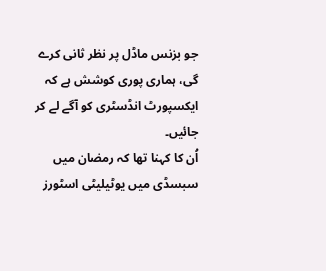جو بزنس ماڈل پر نظر ثانی کرے گی، ہماری پوری کوشش ہے کہ ایکسپورٹ انڈسٹری کو آگے لے کر جائیں۔
اُن کا کہنا تھا کہ رمضان میں سبسڈی میں یوٹیلیٹی اسٹورز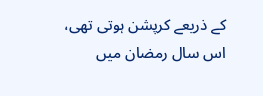کے ذریعے کرپشن ہوتی تھی، اس سال رمضان میں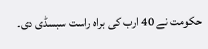حکومت نے 40 ارب کی براہ راست سبسڈی دی۔